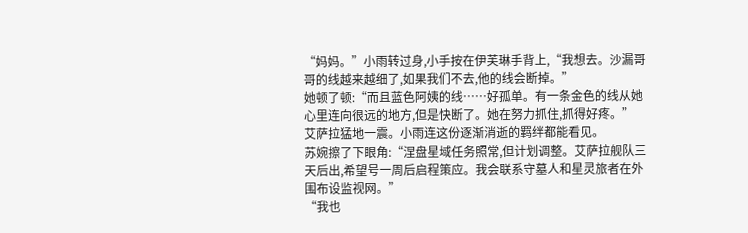“妈妈。”小雨转过身,小手按在伊芙琳手背上,“我想去。沙漏哥哥的线越来越细了,如果我们不去,他的线会断掉。”
她顿了顿:“而且蓝色阿姨的线……好孤单。有一条金色的线从她心里连向很远的地方,但是快断了。她在努力抓住,抓得好疼。”
艾萨拉猛地一震。小雨连这份逐渐消逝的羁绊都能看见。
苏婉擦了下眼角:“涅盘星域任务照常,但计划调整。艾萨拉舰队三天后出,希望号一周后启程策应。我会联系守墓人和星灵旅者在外围布设监视网。”
“我也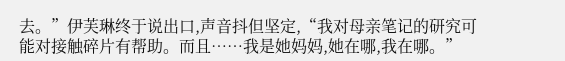去。”伊芙琳终于说出口,声音抖但坚定,“我对母亲笔记的研究可能对接触碎片有帮助。而且……我是她妈妈,她在哪,我在哪。”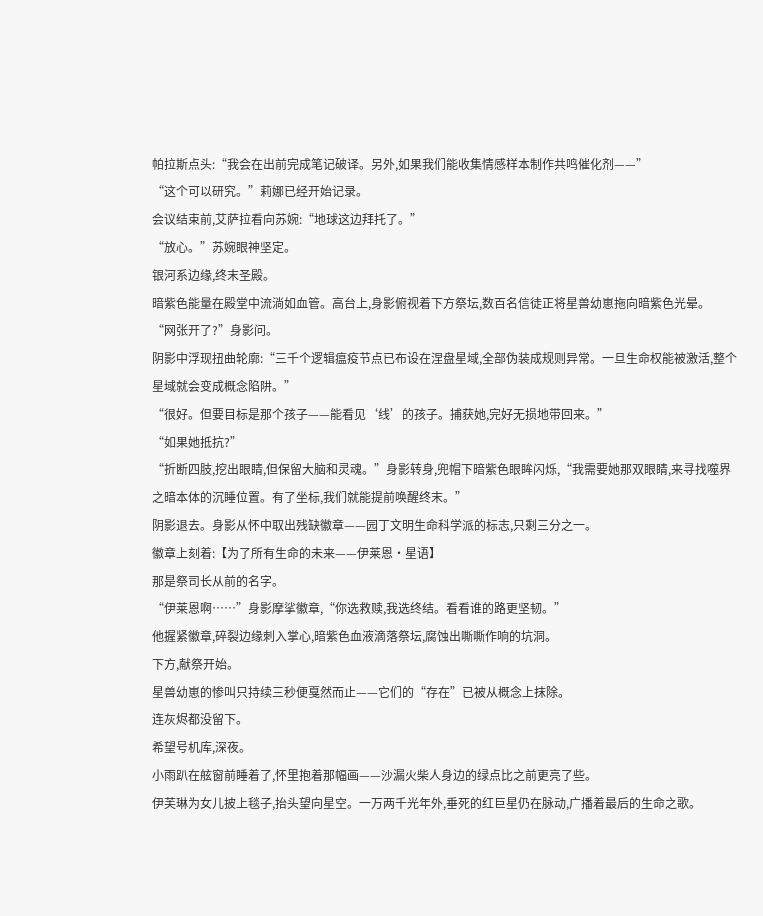帕拉斯点头:“我会在出前完成笔记破译。另外,如果我们能收集情感样本制作共鸣催化剂——”
“这个可以研究。”莉娜已经开始记录。
会议结束前,艾萨拉看向苏婉:“地球这边拜托了。”
“放心。”苏婉眼神坚定。
银河系边缘,终末圣殿。
暗紫色能量在殿堂中流淌如血管。高台上,身影俯视着下方祭坛,数百名信徒正将星兽幼崽拖向暗紫色光晕。
“网张开了?”身影问。
阴影中浮现扭曲轮廓:“三千个逻辑瘟疫节点已布设在涅盘星域,全部伪装成规则异常。一旦生命权能被激活,整个星域就会变成概念陷阱。”
“很好。但要目标是那个孩子——能看见‘线’的孩子。捕获她,完好无损地带回来。”
“如果她抵抗?”
“折断四肢,挖出眼睛,但保留大脑和灵魂。”身影转身,兜帽下暗紫色眼眸闪烁,“我需要她那双眼睛,来寻找噬界之暗本体的沉睡位置。有了坐标,我们就能提前唤醒终末。”
阴影退去。身影从怀中取出残缺徽章——园丁文明生命科学派的标志,只剩三分之一。
徽章上刻着:【为了所有生命的未来——伊莱恩·星语】
那是祭司长从前的名字。
“伊莱恩啊……”身影摩挲徽章,“你选救赎,我选终结。看看谁的路更坚韧。”
他握紧徽章,碎裂边缘刺入掌心,暗紫色血液滴落祭坛,腐蚀出嘶嘶作响的坑洞。
下方,献祭开始。
星兽幼崽的惨叫只持续三秒便戛然而止——它们的“存在”已被从概念上抹除。
连灰烬都没留下。
希望号机库,深夜。
小雨趴在舷窗前睡着了,怀里抱着那幅画——沙漏火柴人身边的绿点比之前更亮了些。
伊芙琳为女儿披上毯子,抬头望向星空。一万两千光年外,垂死的红巨星仍在脉动,广播着最后的生命之歌。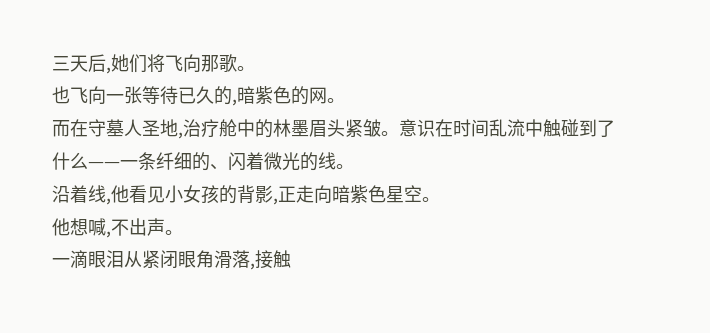三天后,她们将飞向那歌。
也飞向一张等待已久的,暗紫色的网。
而在守墓人圣地,治疗舱中的林墨眉头紧皱。意识在时间乱流中触碰到了什么——一条纤细的、闪着微光的线。
沿着线,他看见小女孩的背影,正走向暗紫色星空。
他想喊,不出声。
一滴眼泪从紧闭眼角滑落,接触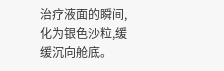治疗液面的瞬间,化为银色沙粒,缓缓沉向舱底。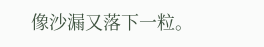像沙漏又落下一粒。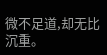微不足道,却无比沉重。